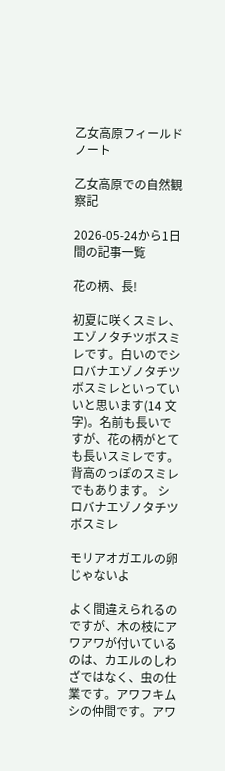乙女高原フィールドノート

乙女高原での自然観察記

2026-05-24から1日間の記事一覧

花の柄、長!

初夏に咲くスミレ、エゾノタチツボスミレです。白いのでシロバナエゾノタチツボスミレといっていいと思います(14 文字)。名前も長いですが、花の柄がとても長いスミレです。背高のっぽのスミレでもあります。 シロバナエゾノタチツボスミレ

モリアオガエルの卵じゃないよ

よく間違えられるのですが、木の枝にアワアワが付いているのは、カエルのしわざではなく、虫の仕業です。アワフキムシの仲間です。アワ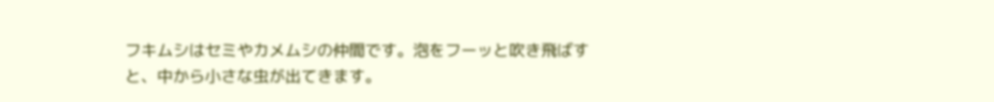フキムシはセミやカメムシの仲間です。泡をフーッと吹き飛ばすと、中から小さな虫が出てきます。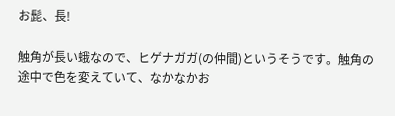お髭、長!

触角が長い蛾なので、ヒゲナガガ(の仲間)というそうです。触角の途中で色を変えていて、なかなかお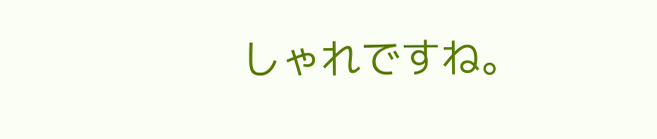しゃれですね。